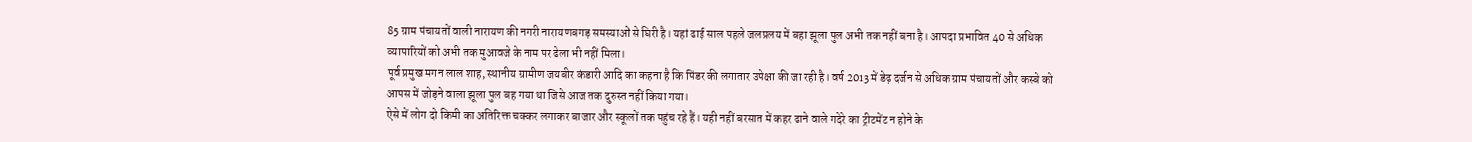85 ग्राम पंचायतों वाली नारायण की नगरी नारायणबगड़ समस्याओं से घिरी है। यहां ढाई साल पहले जलप्रलय में बहा झूला पुल अभी तक नहीं बना है। आपदा प्रभावित 40 से अधिक व्यापारियों को अभी तक मुआवजे के नाम पर ढेला भी नहीं मिला।
पूर्व प्रमुख मगन लाल शाह, स्थानीय ग्रामीण जयबीर कंडारी आदि का कहना है कि पिंडर की लगातार उपेक्षा की जा रही है। वर्ष 2013 में डेढ़ दर्जन से अधिक ग्राम पंचायतों और कस्बे को आपस में जोड़ने वाला झूला पुल बह गया था जिसे आज तक दुरुस्त नहीं किया गया।
ऐसे में लोग दो किमी का अतिरिक्त चक्कर लगाकर बाजार और स्कूलों तक पहुंच रहे हैं। यही नहीं बरसात में कहर ढाने वाले गदेरे का ट्रीटमेंट न होने के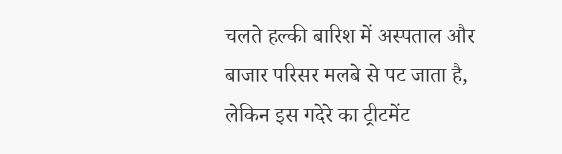चलते हल्की बारिश में अस्पताल और बाजार परिसर मलबे से पट जाता है, लेकिन इस गदेरे का ट्रीटमेंट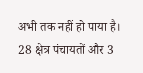अभी तक नहीं हो पाया है।
28 क्षेत्र पंचायतों और 3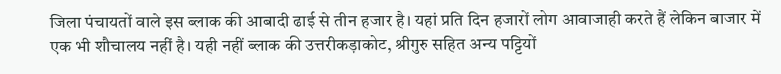जिला पंचायतों वाले इस ब्लाक की आबादी ढाई से तीन हजार है। यहां प्रति दिन हजारों लोग आवाजाही करते हैं लेकिन बाजार में एक भी शौचालय नहीं है। यही नहीं ब्लाक की उत्तरीकड़ाकोट, श्रीगुरु सहित अन्य पट्टियों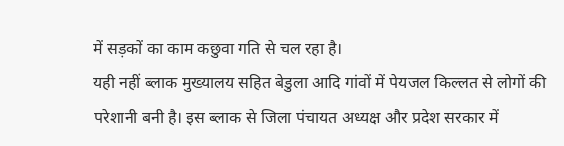में सड़कों का काम कछुवा गति से चल रहा है।
यही नहीं ब्लाक मुख्यालय सहित बेडुला आदि गांवों में पेयजल किल्लत से लोगों की परेशानी बनी है। इस ब्लाक से जिला पंचायत अध्यक्ष और प्रदेश सरकार में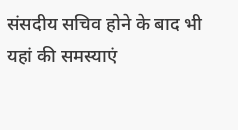संसदीय सचिव होने के बाद भी यहां की समस्याएं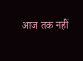आज तक नहीं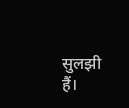सुलझी हैं।